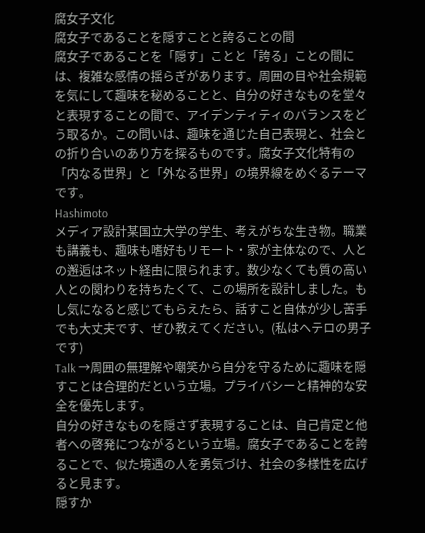腐女子文化
腐女子であることを隠すことと誇ることの間
腐女子であることを「隠す」ことと「誇る」ことの間には、複雑な感情の揺らぎがあります。周囲の目や社会規範を気にして趣味を秘めることと、自分の好きなものを堂々と表現することの間で、アイデンティティのバランスをどう取るか。この問いは、趣味を通じた自己表現と、社会との折り合いのあり方を探るものです。腐女子文化特有の「内なる世界」と「外なる世界」の境界線をめぐるテーマです。
Hashimoto
メディア設計某国立大学の学生、考えがちな生き物。職業も講義も、趣味も嗜好もリモート・家が主体なので、人との邂逅はネット経由に限られます。数少なくても質の高い人との関わりを持ちたくて、この場所を設計しました。もし気になると感じてもらえたら、話すこと自体が少し苦手でも大丈夫です、ぜひ教えてください。(私はヘテロの男子です)
Talk →周囲の無理解や嘲笑から自分を守るために趣味を隠すことは合理的だという立場。プライバシーと精神的な安全を優先します。
自分の好きなものを隠さず表現することは、自己肯定と他者への啓発につながるという立場。腐女子であることを誇ることで、似た境遇の人を勇気づけ、社会の多様性を広げると見ます。
隠すか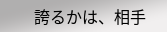誇るかは、相手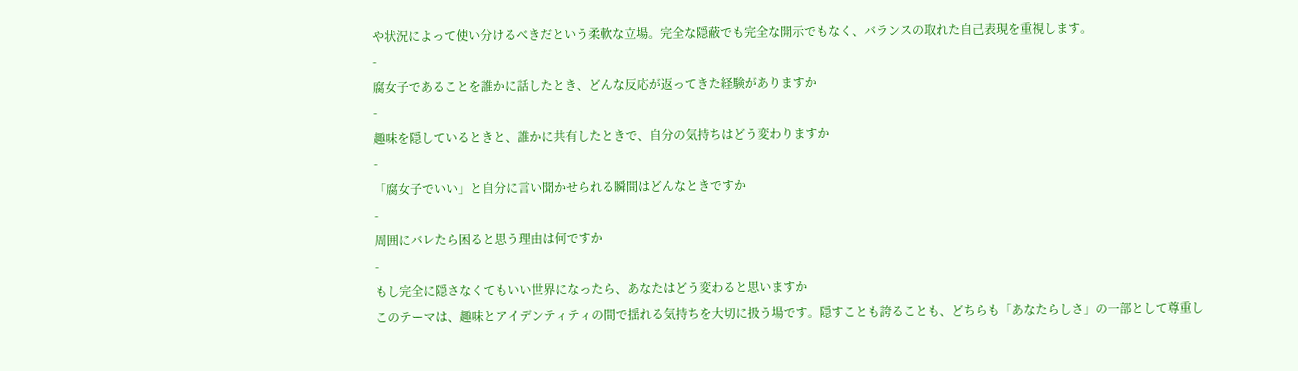や状況によって使い分けるべきだという柔軟な立場。完全な隠蔽でも完全な開示でもなく、バランスの取れた自己表現を重視します。
-
腐女子であることを誰かに話したとき、どんな反応が返ってきた経験がありますか
-
趣味を隠しているときと、誰かに共有したときで、自分の気持ちはどう変わりますか
-
「腐女子でいい」と自分に言い聞かせられる瞬間はどんなときですか
-
周囲にバレたら困ると思う理由は何ですか
-
もし完全に隠さなくてもいい世界になったら、あなたはどう変わると思いますか
このテーマは、趣味とアイデンティティの間で揺れる気持ちを大切に扱う場です。隠すことも誇ることも、どちらも「あなたらしさ」の一部として尊重し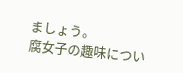ましょう。
腐女子の趣味につい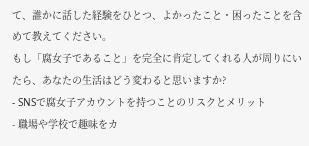て、誰かに話した経験をひとつ、よかったこと・困ったことを含めて教えてください。
もし「腐女子であること」を完全に肯定してくれる人が周りにいたら、あなたの生活はどう変わると思いますか?
- SNSで腐女子アカウントを持つことのリスクとメリット
- 職場や学校で趣味をカ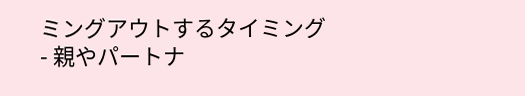ミングアウトするタイミング
- 親やパートナ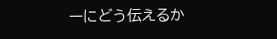ーにどう伝えるか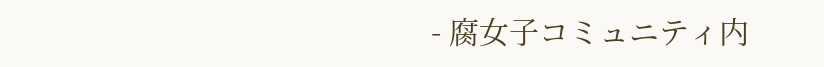- 腐女子コミュニティ内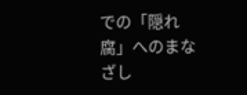での「隠れ腐」へのまなざし